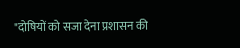"दोषियों को सजा देना प्रशासन की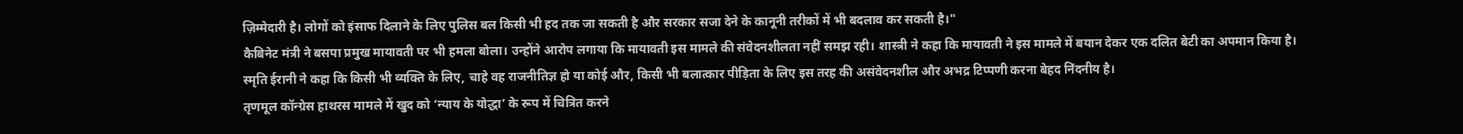ज़िम्मेदारी है। लोगों को इंसाफ दिलाने के लिए पुलिस बल किसी भी हद तक जा सकती है और सरकार सजा देने के कानूनी तरीकों में भी बदलाव कर सकती है।"
कैबिनेट मंत्री ने बसपा प्रमुख मायावती पर भी हमला बोला। उन्होंने आरोप लगाया कि मायावती इस मामले की संवेदनशीलता नहीं समझ रही। शास्त्री ने कहा कि मायावती ने इस मामले में बयान देकर एक दलित बेटी का अपमान किया है।
स्मृति ईरानी ने कहा कि किसी भी व्यक्ति के लिए, चाहे वह राजनीतिज्ञ हो या कोई और, किसी भी बलात्कार पीड़िता के लिए इस तरह की असंवेदनशील और अभद्र टिप्पणी करना बेहद निंदनीय है।
तृणमूल कॉन्ग्रेस हाथरस मामले में खुद को ‘न्याय के योद्धा’ के रूप में चित्रित करने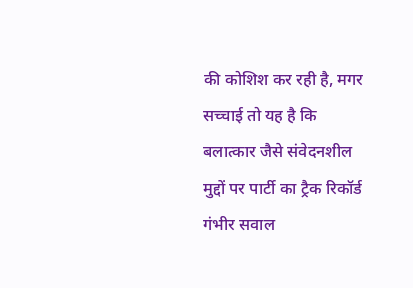की कोशिश कर रही है, मगर सच्चाई तो यह है कि बलात्कार जैसे संवेदनशील मुद्दों पर पार्टी का ट्रैक रिकॉर्ड गंभीर सवाल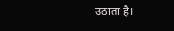उठाता है।